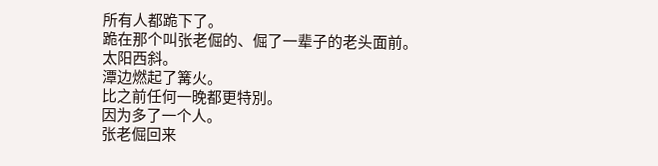所有人都跪下了。
跪在那个叫张老倔的、倔了一辈子的老头面前。
太阳西斜。
潭边燃起了篝火。
比之前任何一晚都更特別。
因为多了一个人。
张老倔回来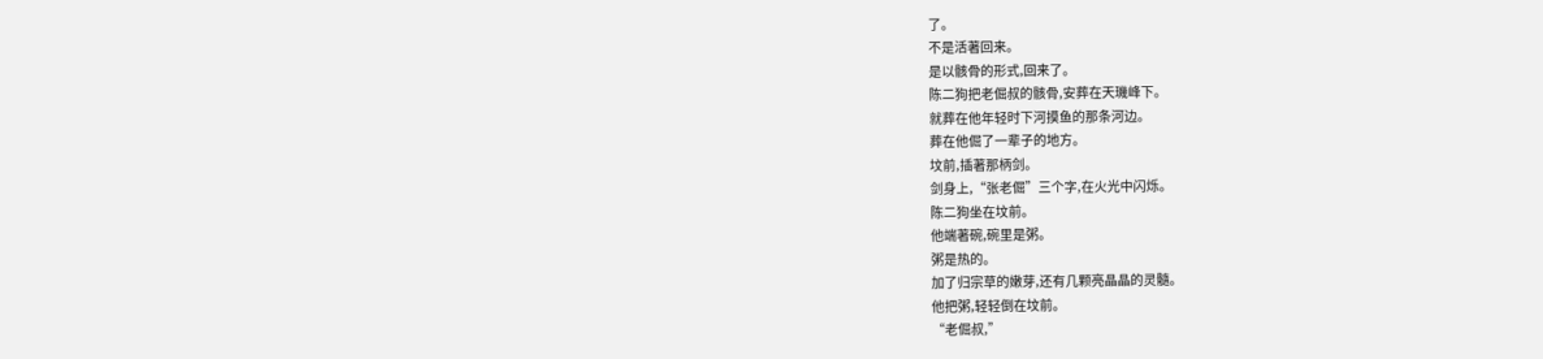了。
不是活著回来。
是以骸骨的形式,回来了。
陈二狗把老倔叔的骸骨,安葬在天璣峰下。
就葬在他年轻时下河摸鱼的那条河边。
葬在他倔了一辈子的地方。
坟前,插著那柄剑。
剑身上,“张老倔”三个字,在火光中闪烁。
陈二狗坐在坟前。
他端著碗,碗里是粥。
粥是热的。
加了归宗草的嫩芽,还有几颗亮晶晶的灵髓。
他把粥,轻轻倒在坟前。
“老倔叔,”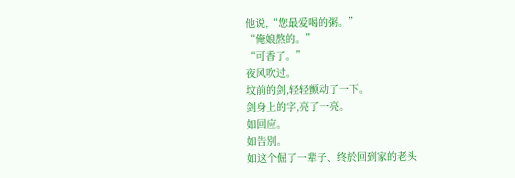他说,“您最爱喝的粥。”
“俺娘熬的。”
“可香了。”
夜风吹过。
坟前的剑,轻轻颤动了一下。
剑身上的字,亮了一亮。
如回应。
如告別。
如这个倔了一辈子、终於回到家的老头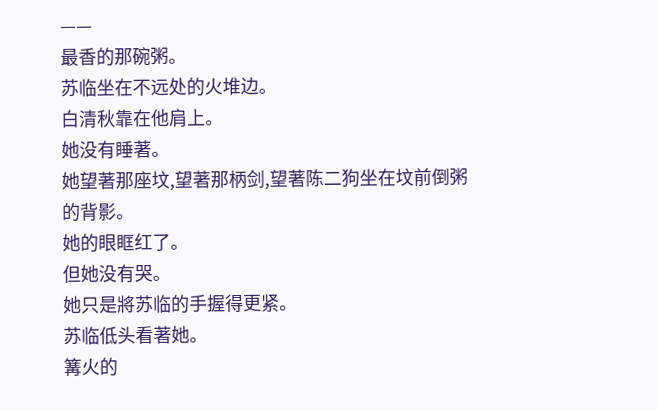——
最香的那碗粥。
苏临坐在不远处的火堆边。
白清秋靠在他肩上。
她没有睡著。
她望著那座坟,望著那柄剑,望著陈二狗坐在坟前倒粥的背影。
她的眼眶红了。
但她没有哭。
她只是將苏临的手握得更紧。
苏临低头看著她。
篝火的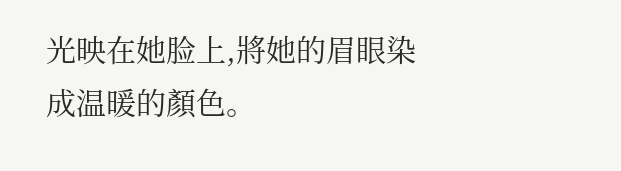光映在她脸上,將她的眉眼染成温暖的顏色。